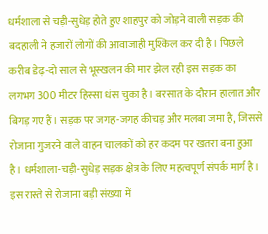धर्मशाला से चड़ी-सुधेड़ होते हुए शाहपुर को जोड़ने वाली सड़क की बदहाली ने हजारों लोगों की आवाजाही मुश्किल कर दी है। पिछले करीब डेढ़-दो साल से भूस्खलन की मार झेल रही इस सड़क का लगभग 300 मीटर हिस्सा धंस चुका है। बरसात के दौरान हालात और बिगड़ गए हैं। सड़क पर जगह-जगह कीचड़ और मलबा जमा है, जिससे रोजाना गुजरने वाले वाहन चालकों को हर कदम पर खतरा बना हुआ है। धर्मशाला-चड़ी-सुधेड़ सड़क क्षेत्र के लिए महत्वपूर्ण संपर्क मार्ग है। इस रास्ते से रोजाना बड़ी संख्या में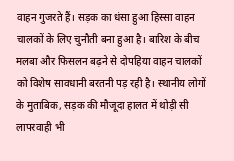वाहन गुजरते हैं। सड़क का धंसा हुआ हिस्सा वाहन चालकों के लिए चुनौती बना हुआ है। बारिश के बीच मलबा और फिसलन बढ़ने से दोपहिया वाहन चालकों को विशेष सावधानी बरतनी पड़ रही है। स्थानीय लोगों के मुताबिक, सड़क की मौजूदा हालत में थोड़ी सी लापरवाही भी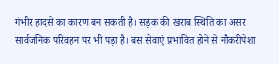गंभीर हादसे का कारण बन सकती है। सड़क की खराब स्थिति का असर सार्वजनिक परिवहन पर भी पड़ा है। बस सेवाएं प्रभावित होने से नौकरीपेशा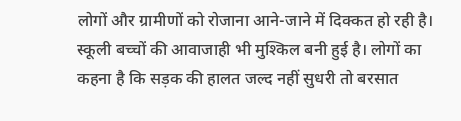लोगों और ग्रामीणों को रोजाना आने-जाने में दिक्कत हो रही है। स्कूली बच्चों की आवाजाही भी मुश्किल बनी हुई है। लोगों का कहना है कि सड़क की हालत जल्द नहीं सुधरी तो बरसात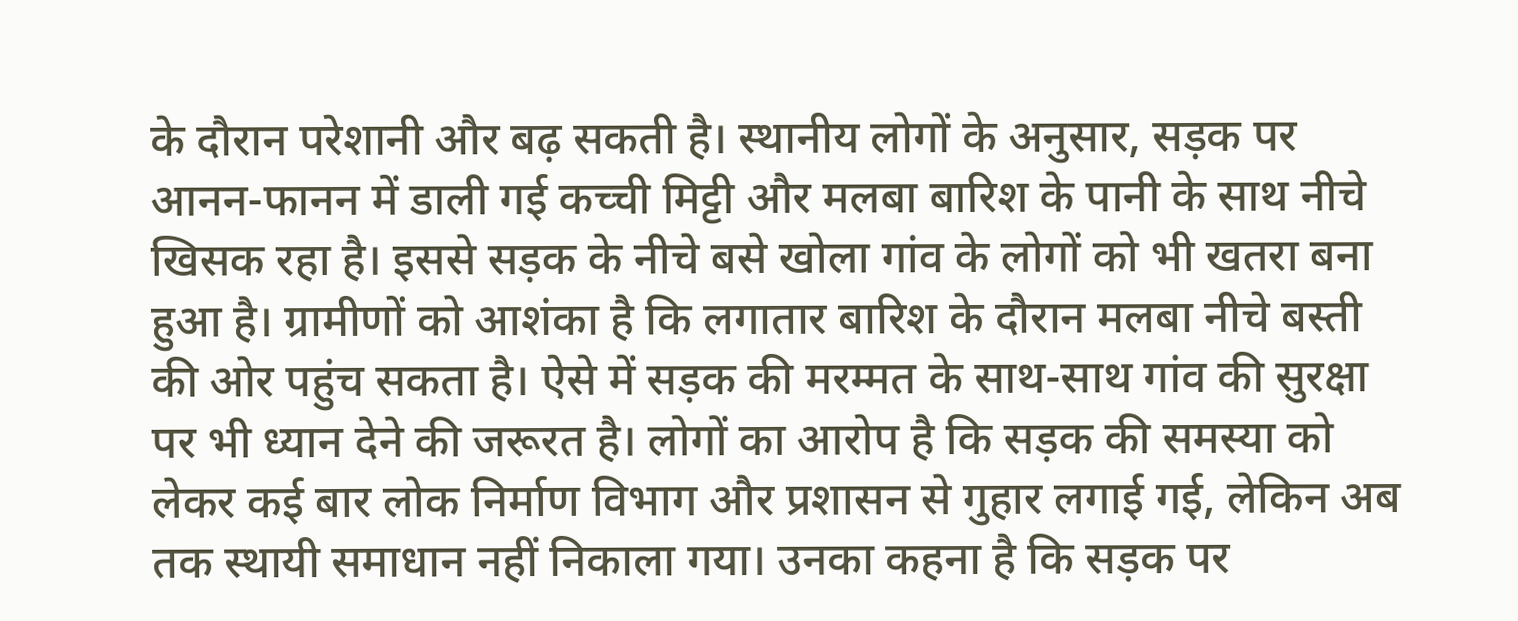के दौरान परेशानी और बढ़ सकती है। स्थानीय लोगों के अनुसार, सड़क पर आनन-फानन में डाली गई कच्ची मिट्टी और मलबा बारिश के पानी के साथ नीचे खिसक रहा है। इससे सड़क के नीचे बसे खोला गांव के लोगों को भी खतरा बना हुआ है। ग्रामीणों को आशंका है कि लगातार बारिश के दौरान मलबा नीचे बस्ती की ओर पहुंच सकता है। ऐसे में सड़क की मरम्मत के साथ-साथ गांव की सुरक्षा पर भी ध्यान देने की जरूरत है। लोगों का आरोप है कि सड़क की समस्या को लेकर कई बार लोक निर्माण विभाग और प्रशासन से गुहार लगाई गई, लेकिन अब तक स्थायी समाधान नहीं निकाला गया। उनका कहना है कि सड़क पर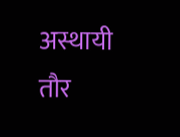अस्थायी तौर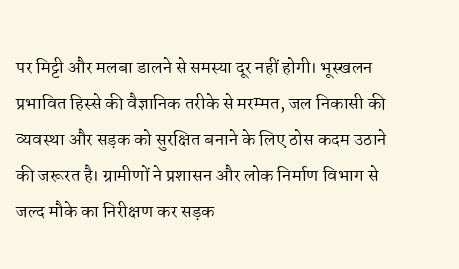पर मिट्टी और मलबा डालने से समस्या दूर नहीं होगी। भूस्खलन प्रभावित हिस्से की वैज्ञानिक तरीके से मरम्मत, जल निकासी की व्यवस्था और सड़क को सुरक्षित बनाने के लिए ठोस कदम उठाने की जरूरत है। ग्रामीणों ने प्रशासन और लोक निर्माण विभाग से जल्द मौके का निरीक्षण कर सड़क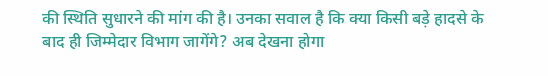की स्थिति सुधारने की मांग की है। उनका सवाल है कि क्या किसी बड़े हादसे के बाद ही जिम्मेदार विभाग जागेंगे? अब देखना होगा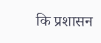कि प्रशासन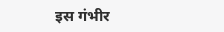इस गंभीर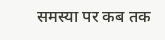समस्या पर कब तक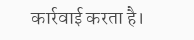कार्रवाई करता है।